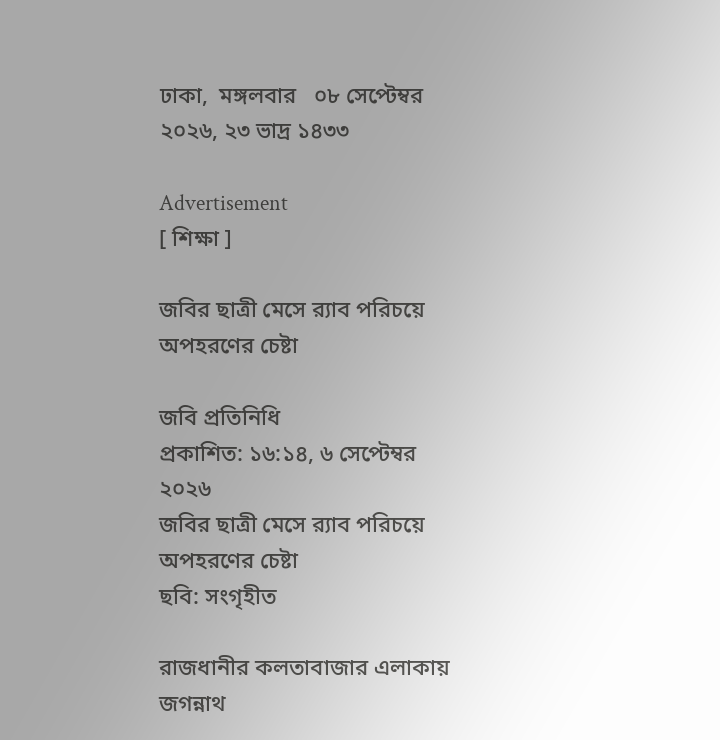ঢাকা,  মঙ্গলবার   ০৮ সেপ্টেম্বর ২০২৬, ২৩ ভাদ্র ১৪৩৩

Advertisement
[ শিক্ষা ]

জবির ছাত্রী মেসে র‍্যাব পরিচয়ে অপহরণের চেষ্টা

জবি প্রতিনিধি
প্রকাশিত: ১৬:১৪, ৬ সেপ্টেম্বর ২০২৬
জবির ছাত্রী মেসে র‍্যাব পরিচয়ে অপহরণের চেষ্টা
ছবি: সংগৃহীত

রাজধানীর কলতাবাজার এলাকায় জগন্নাথ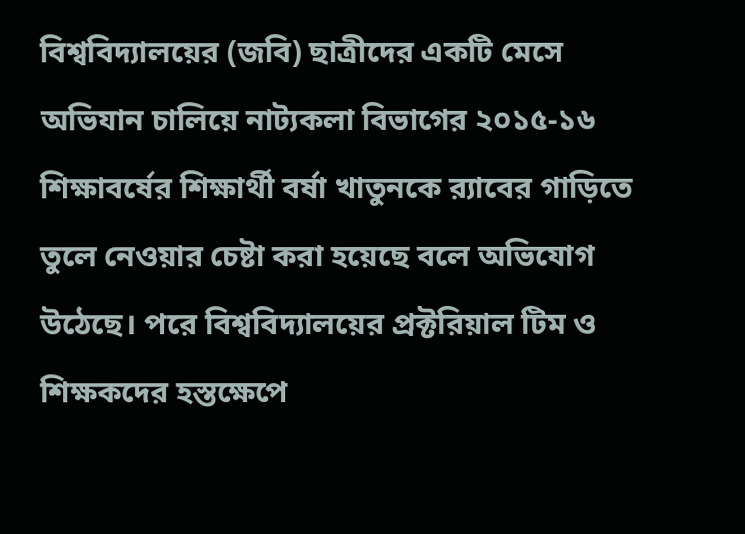বিশ্ববিদ্যালয়ের (জবি) ছাত্রীদের একটি মেসে অভিযান চালিয়ে নাট্যকলা বিভাগের ২০১৫-১৬ শিক্ষাবর্ষের শিক্ষার্থী বর্ষা খাতুনকে র‍্যাবের গাড়িতে তুলে নেওয়ার চেষ্টা করা হয়েছে বলে অভিযোগ উঠেছে। পরে বিশ্ববিদ্যালয়ের প্রক্টরিয়াল টিম ও শিক্ষকদের হস্তক্ষেপে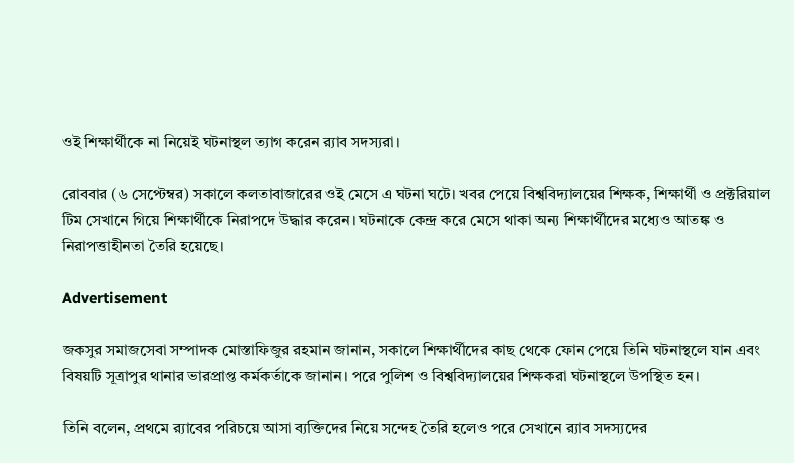ওই শিক্ষার্থীকে না নিয়েই ঘটনাস্থল ত্যাগ করেন র‍্যাব সদস্যরা।

রোববার (৬ সেপ্টেম্বর) সকালে কলতাবাজারের ওই মেসে এ ঘটনা ঘটে। খবর পেয়ে বিশ্ববিদ্যালয়ের শিক্ষক, শিক্ষার্থী ও প্রক্টরিয়াল টিম সেখানে গিয়ে শিক্ষার্থীকে নিরাপদে উদ্ধার করেন। ঘটনাকে কেন্দ্র করে মেসে থাকা অন্য শিক্ষার্থীদের মধ্যেও আতঙ্ক ও নিরাপত্তাহীনতা তৈরি হয়েছে।

Advertisement

জকসুর সমাজসেবা সম্পাদক মোস্তাফিজুর রহমান জানান, সকালে শিক্ষার্থীদের কাছ থেকে ফোন পেয়ে তিনি ঘটনাস্থলে যান এবং বিষয়টি সূত্রাপুর থানার ভারপ্রাপ্ত কর্মকর্তাকে জানান। পরে পুলিশ ও বিশ্ববিদ্যালয়ের শিক্ষকরা ঘটনাস্থলে উপস্থিত হন।

তিনি বলেন, প্রথমে র‍্যাবের পরিচয়ে আসা ব্যক্তিদের নিয়ে সন্দেহ তৈরি হলেও পরে সেখানে র‍্যাব সদস্যদের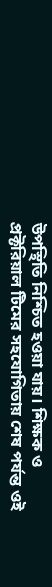উপস্থিতি নিশ্চিত হওয়া যায়। শিক্ষক ও প্রক্টরিয়াল টিমের সহযোগিতায় শেষ পর্যন্ত ওই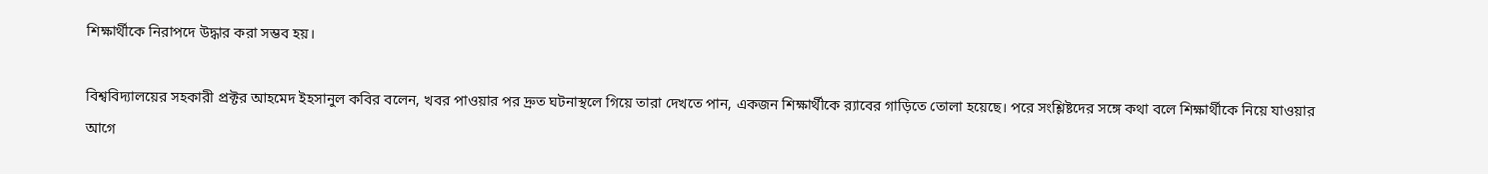শিক্ষার্থীকে নিরাপদে উদ্ধার করা সম্ভব হয়।

বিশ্ববিদ্যালয়ের সহকারী প্রক্টর আহমেদ ইহসানুল কবির বলেন, খবর পাওয়ার পর দ্রুত ঘটনাস্থলে গিয়ে তারা দেখতে পান, একজন শিক্ষার্থীকে র‍্যাবের গাড়িতে তোলা হয়েছে। পরে সংশ্লিষ্টদের সঙ্গে কথা বলে শিক্ষার্থীকে নিয়ে যাওয়ার আগে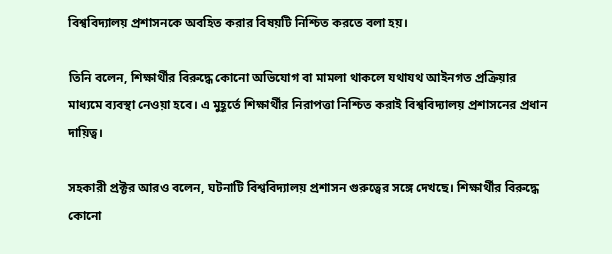বিশ্ববিদ্যালয় প্রশাসনকে অবহিত করার বিষয়টি নিশ্চিত করতে বলা হয়।

তিনি বলেন, শিক্ষার্থীর বিরুদ্ধে কোনো অভিযোগ বা মামলা থাকলে যথাযথ আইনগত প্রক্রিয়ার মাধ্যমে ব্যবস্থা নেওয়া হবে। এ মুহূর্তে শিক্ষার্থীর নিরাপত্তা নিশ্চিত করাই বিশ্ববিদ্যালয় প্রশাসনের প্রধান দায়িত্ব।

সহকারী প্রক্টর আরও বলেন, ঘটনাটি বিশ্ববিদ্যালয় প্রশাসন গুরুত্বের সঙ্গে দেখছে। শিক্ষার্থীর বিরুদ্ধে কোনো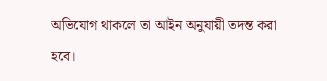অভিযোগ থাকলে তা আইন অনুযায়ী তদন্ত করা হবে।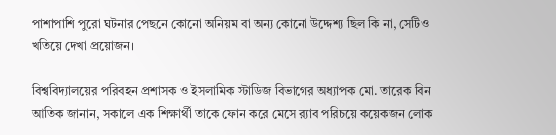পাশাপাশি পুরো ঘটনার পেছনে কোনো অনিয়ম বা অন্য কোনো উদ্দেশ্য ছিল কি না, সেটিও খতিয়ে দেখা প্রয়োজন।

বিশ্ববিদ্যালয়ের পরিবহন প্রশাসক ও ইসলামিক স্টাডিজ বিভাগের অধ্যাপক মো. তারেক বিন আতিক জানান, সকালে এক শিক্ষার্থী তাকে ফোন করে মেসে র‍্যাব পরিচয়ে কয়েকজন লোক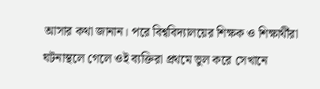আসার কথা জানান। পরে বিশ্ববিদ্যালয়ের শিক্ষক ও শিক্ষার্থীরা ঘটনাস্থলে গেলে ওই ব্যক্তিরা প্রথমে ভুল করে সেখানে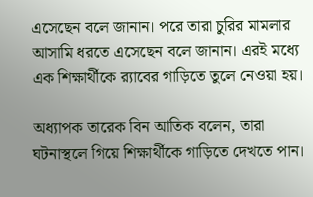এসেছেন বলে জানান। পরে তারা চুরির মামলার আসামি ধরতে এসেছেন বলে জানান। এরই মধ্যে এক শিক্ষার্থীকে র‍্যাবের গাড়িতে তুলে নেওয়া হয়।

অধ্যাপক তারেক বিন আতিক বলেন, তারা ঘটনাস্থলে গিয়ে শিক্ষার্থীকে গাড়িতে দেখতে পান।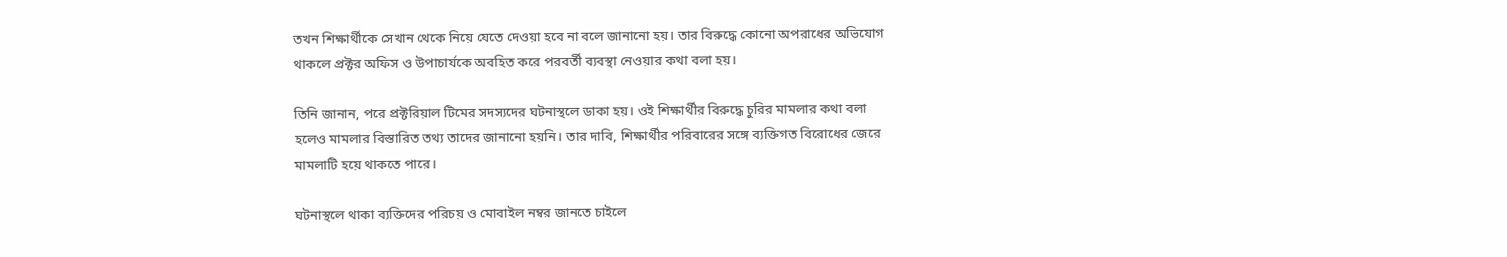তখন শিক্ষার্থীকে সেখান থেকে নিয়ে যেতে দেওয়া হবে না বলে জানানো হয়। তার বিরুদ্ধে কোনো অপরাধের অভিযোগ থাকলে প্রক্টর অফিস ও উপাচার্যকে অবহিত করে পরবর্তী ব্যবস্থা নেওয়ার কথা বলা হয়।

তিনি জানান, পরে প্রক্টরিয়াল টিমের সদস্যদের ঘটনাস্থলে ডাকা হয়। ওই শিক্ষার্থীর বিরুদ্ধে চুরির মামলার কথা বলা হলেও মামলার বিস্তারিত তথ্য তাদের জানানো হয়নি। তার দাবি, শিক্ষার্থীর পরিবারের সঙ্গে ব্যক্তিগত বিরোধের জেরে মামলাটি হয়ে থাকতে পারে।

ঘটনাস্থলে থাকা ব্যক্তিদের পরিচয় ও মোবাইল নম্বর জানতে চাইলে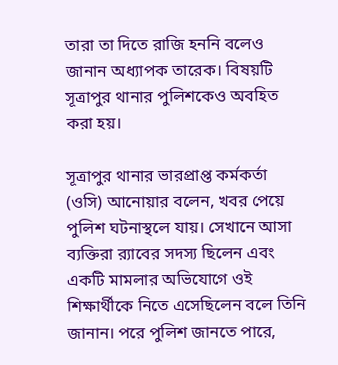তারা তা দিতে রাজি হননি বলেও জানান অধ্যাপক তারেক। বিষয়টি সূত্রাপুর থানার পুলিশকেও অবহিত করা হয়।

সূত্রাপুর থানার ভারপ্রাপ্ত কর্মকর্তা (ওসি) আনোয়ার বলেন, খবর পেয়ে পুলিশ ঘটনাস্থলে যায়। সেখানে আসা ব্যক্তিরা র‍্যাবের সদস্য ছিলেন এবং একটি মামলার অভিযোগে ওই শিক্ষার্থীকে নিতে এসেছিলেন বলে তিনি জানান। পরে পুলিশ জানতে পারে,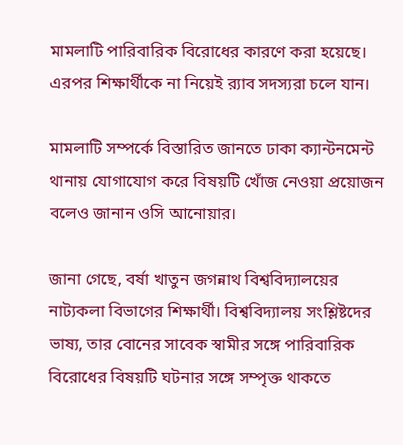মামলাটি পারিবারিক বিরোধের কারণে করা হয়েছে। এরপর শিক্ষার্থীকে না নিয়েই র‍্যাব সদস্যরা চলে যান।

মামলাটি সম্পর্কে বিস্তারিত জানতে ঢাকা ক্যান্টনমেন্ট থানায় যোগাযোগ করে বিষয়টি খোঁজ নেওয়া প্রয়োজন বলেও জানান ওসি আনোয়ার।

জানা গেছে, বর্ষা খাতুন জগন্নাথ বিশ্ববিদ্যালয়ের নাট্যকলা বিভাগের শিক্ষার্থী। বিশ্ববিদ্যালয় সংশ্লিষ্টদের ভাষ্য, তার বোনের সাবেক স্বামীর সঙ্গে পারিবারিক বিরোধের বিষয়টি ঘটনার সঙ্গে সম্পৃক্ত থাকতে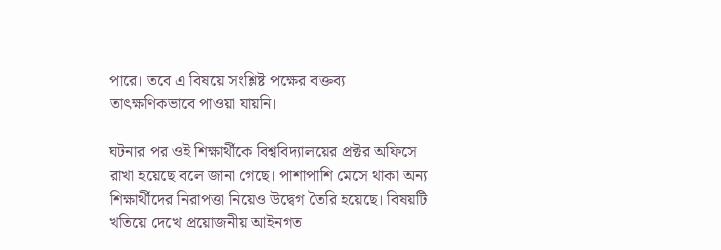পারে। তবে এ বিষয়ে সংশ্লিষ্ট পক্ষের বক্তব্য তাৎক্ষণিকভাবে পাওয়া যায়নি।

ঘটনার পর ওই শিক্ষার্থীকে বিশ্ববিদ্যালয়ের প্রক্টর অফিসে রাখা হয়েছে বলে জানা গেছে। পাশাপাশি মেসে থাকা অন্য শিক্ষার্থীদের নিরাপত্তা নিয়েও উদ্বেগ তৈরি হয়েছে। বিষয়টি খতিয়ে দেখে প্রয়োজনীয় আইনগত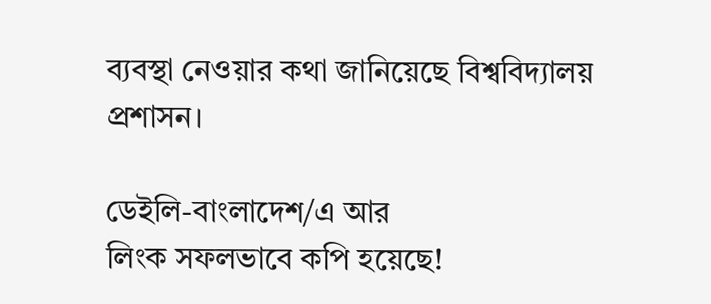ব্যবস্থা নেওয়ার কথা জানিয়েছে বিশ্ববিদ্যালয় প্রশাসন।

ডেইলি-বাংলাদেশ/এ আর
লিংক সফলভাবে কপি হয়েছে!